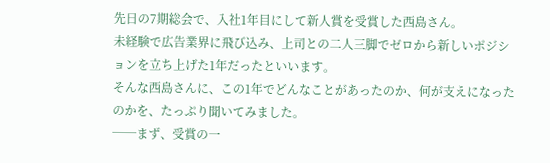先日の7期総会で、入社1年目にして新人賞を受賞した西島さん。
未経験で広告業界に飛び込み、上司との二人三脚でゼロから新しいポジションを立ち上げた1年だったといいます。
そんな西島さんに、この1年でどんなことがあったのか、何が支えになったのかを、たっぷり聞いてみました。
──まず、受賞の一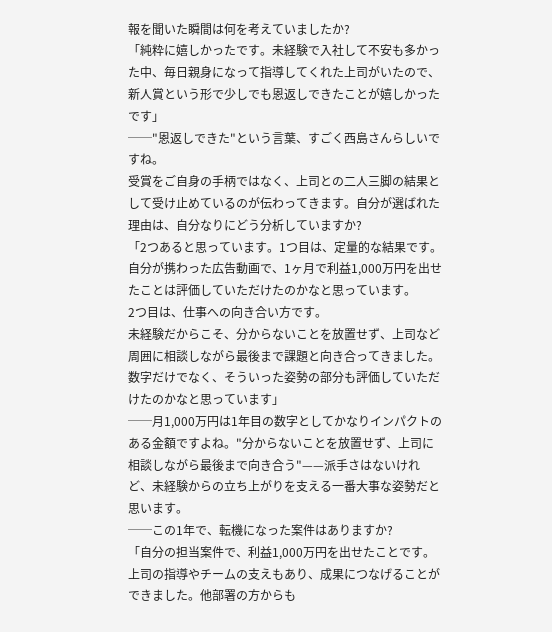報を聞いた瞬間は何を考えていましたか?
「純粋に嬉しかったです。未経験で入社して不安も多かった中、毎日親身になって指導してくれた上司がいたので、新人賞という形で少しでも恩返しできたことが嬉しかったです」
──"恩返しできた"という言葉、すごく西島さんらしいですね。
受賞をご自身の手柄ではなく、上司との二人三脚の結果として受け止めているのが伝わってきます。自分が選ばれた理由は、自分なりにどう分析していますか?
「2つあると思っています。1つ目は、定量的な結果です。
自分が携わった広告動画で、1ヶ月で利益1,000万円を出せたことは評価していただけたのかなと思っています。
2つ目は、仕事への向き合い方です。
未経験だからこそ、分からないことを放置せず、上司など周囲に相談しながら最後まで課題と向き合ってきました。数字だけでなく、そういった姿勢の部分も評価していただけたのかなと思っています」
──月1,000万円は1年目の数字としてかなりインパクトのある金額ですよね。"分からないことを放置せず、上司に相談しながら最後まで向き合う"——派手さはないけれど、未経験からの立ち上がりを支える一番大事な姿勢だと思います。
──この1年で、転機になった案件はありますか?
「自分の担当案件で、利益1,000万円を出せたことです。
上司の指導やチームの支えもあり、成果につなげることができました。他部署の方からも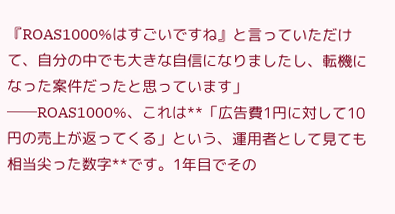『ROAS1000%はすごいですね』と言っていただけて、自分の中でも大きな自信になりましたし、転機になった案件だったと思っています」
──ROAS1000%、これは**「広告費1円に対して10円の売上が返ってくる」という、運用者として見ても相当尖った数字**です。1年目でその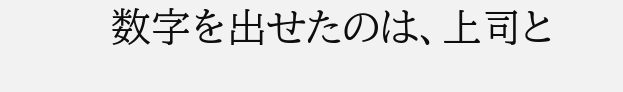数字を出せたのは、上司と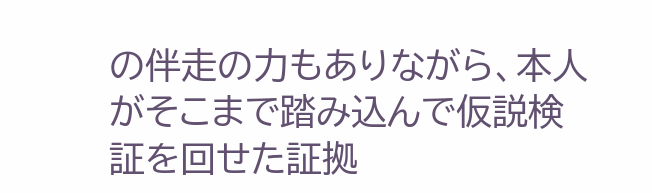の伴走の力もありながら、本人がそこまで踏み込んで仮説検証を回せた証拠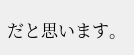だと思います。